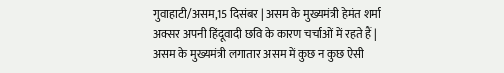गुवाहाटी/असम,15 दिसंबर | असम के मुख्यमंत्री हेमंत शर्मा अक्सर अपनी हिंदूवादी छवि के कारण चर्चाओं में रहते हैं | असम के मुख्यमंत्री लगातार असम में कुछ न कुछ ऐसी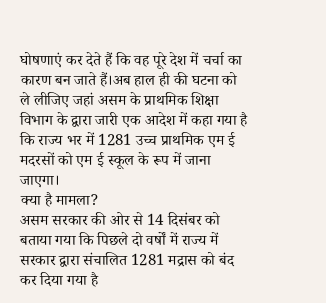घोषणाएं कर देते हैं कि वह पूरे देश में चर्चा का कारण बन जाते हैं।अब हाल ही की घटना को ले लीजिए जहां असम के प्राथमिक शिक्षा विभाग के द्वारा जारी एक आदेश में कहा गया है कि राज्य भर में 1281 उच्च प्राथमिक एम ई मदरसों को एम ई स्कूल के रूप में जाना जाएगा।
क्या है मामला?
असम सरकार की ओर से 14 दिसंबर को बताया गया कि पिछले दो वर्षों में राज्य में सरकार द्वारा संचालित 1281 मद्रास को बंद कर दिया गया है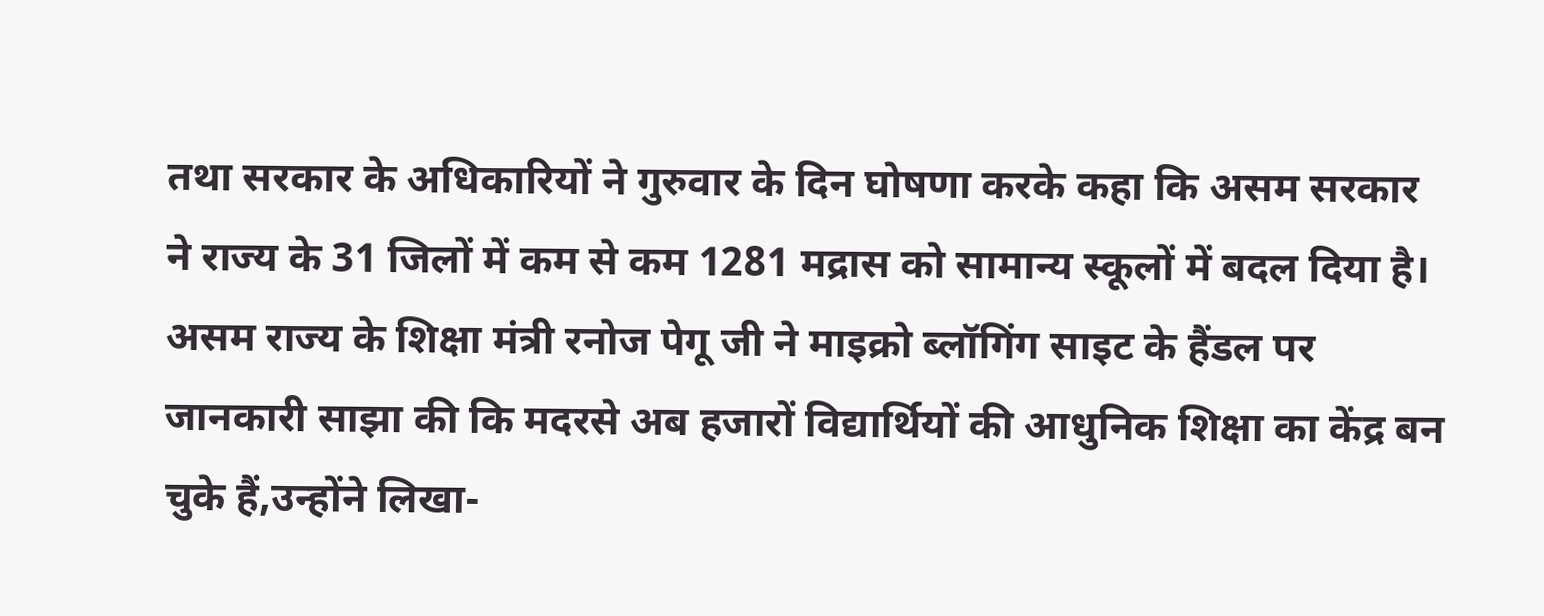तथा सरकार के अधिकारियों ने गुरुवार के दिन घोषणा करके कहा कि असम सरकार ने राज्य के 31 जिलों में कम से कम 1281 मद्रास को सामान्य स्कूलों में बदल दिया है।
असम राज्य के शिक्षा मंत्री रनोज पेगू जी ने माइक्रो ब्लॉगिंग साइट के हैंडल पर जानकारी साझा की कि मदरसे अब हजारों विद्यार्थियों की आधुनिक शिक्षा का केंद्र बन चुके हैं,उन्होंने लिखा-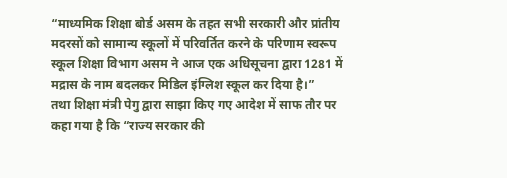“माध्यमिक शिक्षा बोर्ड असम के तहत सभी सरकारी और प्रांतीय मदरसों को सामान्य स्कूलों में परिवर्तित करने के परिणाम स्वरूप स्कूल शिक्षा विभाग असम ने आज एक अधिसूचना द्वारा 1281 में मद्रास के नाम बदलकर मिडिल इंग्लिश स्कूल कर दिया है।”
तथा शिक्षा मंत्री पेगु द्वारा साझा किए गए आदेश में साफ तौर पर कहा गया है कि “राज्य सरकार की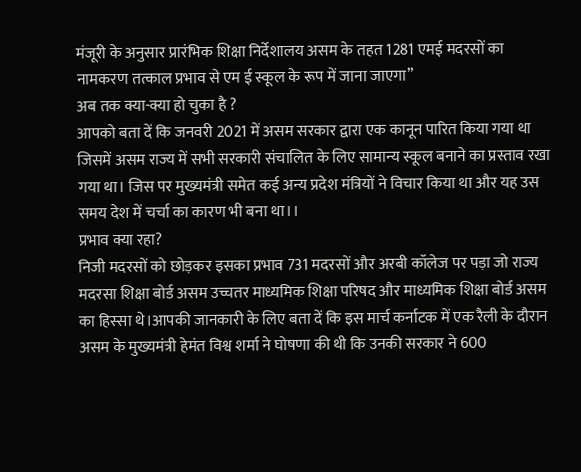मंजूरी के अनुसार प्रारंभिक शिक्षा निर्देशालय असम के तहत 1281 एमई मदरसों का नामकरण तत्काल प्रभाव से एम ई स्कूल के रूप में जाना जाएगा”
अब तक क्या-क्या हो चुका है ?
आपको बता दें कि जनवरी 2021 में असम सरकार द्वारा एक कानून पारित किया गया था जिसमें असम राज्य में सभी सरकारी संचालित के लिए सामान्य स्कूल बनाने का प्रस्ताव रखा गया था। जिस पर मुख्यमंत्री समेत कई अन्य प्रदेश मंत्रियों ने विचार किया था और यह उस समय देश में चर्चा का कारण भी बना था।।
प्रभाव क्या रहा?
निजी मदरसों को छोड़कर इसका प्रभाव 731 मदरसों और अरबी कॉलेज पर पड़ा जो राज्य मदरसा शिक्षा बोर्ड असम उच्चतर माध्यमिक शिक्षा परिषद और माध्यमिक शिक्षा बोर्ड असम का हिस्सा थे।आपकी जानकारी के लिए बता दें कि इस मार्च कर्नाटक में एक रैली के दौरान असम के मुख्यमंत्री हेमंत विश्व शर्मा ने घोषणा की थी कि उनकी सरकार ने 600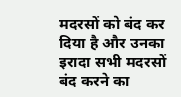मदरसों को बंद कर दिया है और उनका इरादा सभी मदरसों बंद करने का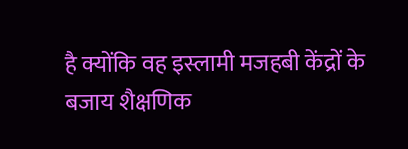है क्योंकि वह इस्लामी मजहबी केंद्रों के बजाय शैक्षणिक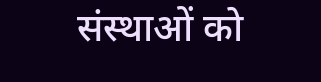संस्थाओं को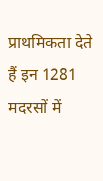प्राथमिकता देते हैं इन 1281 मदरसों में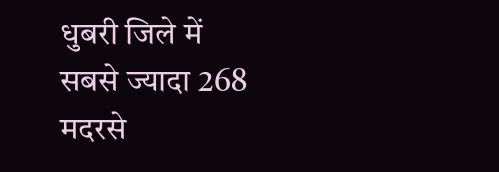धुबरी जिले में सबसे ज्यादा 268 मदरसे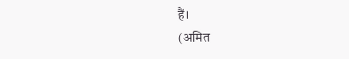हैं।
(अमित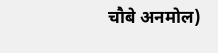चौबे अनमोल)